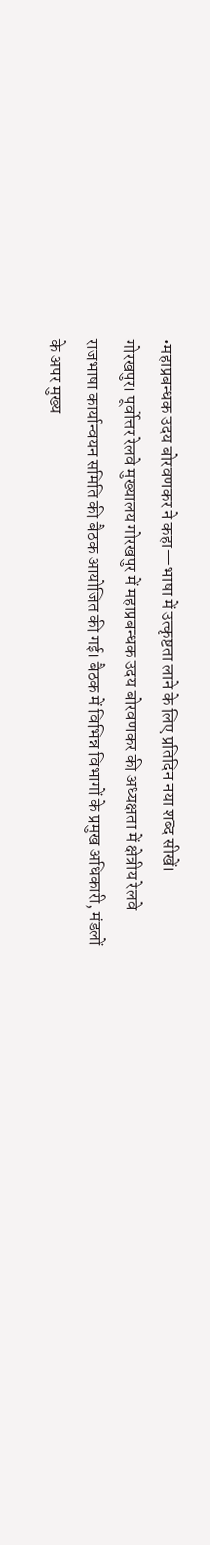•महाप्रबन्धक उदय बोरवणकर ने कहा—भाषा में उत्कृष्टता लाने के लिए प्रतिदिन नया शब्द सीखें।
गोरखपुर। पूर्वोत्तर रेलवे मुख्यालय गोरखपुर में महाप्रबन्धक उदय बोरवणकर की अध्यक्षता में क्षेत्रीय रेलवे राजभाषा कार्यान्वयन समिति की बैठक आयोजित की गई। बैठक में विभिन्न विभागों के प्रमुख अधिकारी, मंडलों के अपर मुख्य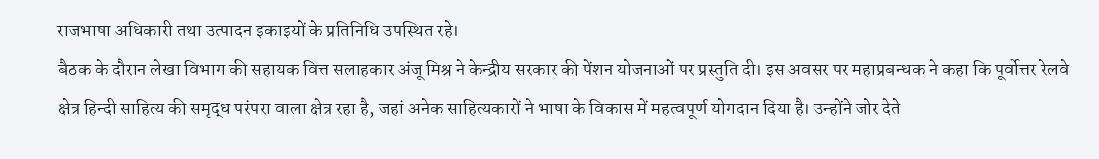राजभाषा अधिकारी तथा उत्पादन इकाइयों के प्रतिनिधि उपस्थित रहे।
बैठक के दौरान लेखा विभाग की सहायक वित्त सलाहकार अंजू मिश्र ने केन्द्रीय सरकार की पेंशन योजनाओं पर प्रस्तुति दी। इस अवसर पर महाप्रबन्धक ने कहा कि पूर्वोत्तर रेलवे क्षेत्र हिन्दी साहित्य की समृद्ध परंपरा वाला क्षेत्र रहा है, जहां अनेक साहित्यकारों ने भाषा के विकास में महत्वपूर्ण योगदान दिया है। उन्होंने जोर देते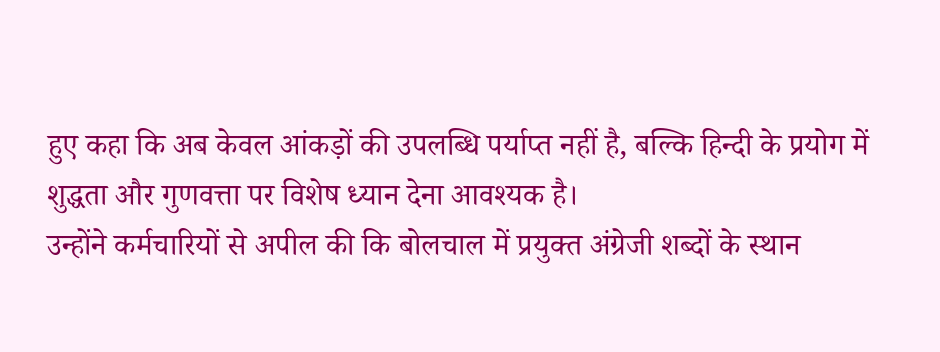हुए कहा कि अब केवल आंकड़ों की उपलब्धि पर्याप्त नहीं है, बल्कि हिन्दी के प्रयोग में शुद्धता और गुणवत्ता पर विशेष ध्यान देना आवश्यक है।
उन्होंने कर्मचारियों से अपील की कि बोलचाल में प्रयुक्त अंग्रेजी शब्दों के स्थान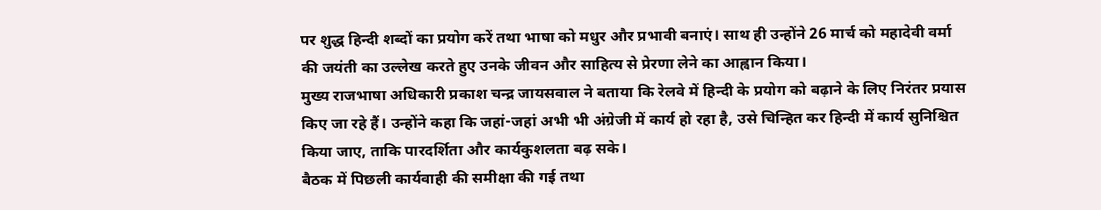पर शुद्ध हिन्दी शब्दों का प्रयोग करें तथा भाषा को मधुर और प्रभावी बनाएं। साथ ही उन्होंने 26 मार्च को महादेवी वर्मा की जयंती का उल्लेख करते हुए उनके जीवन और साहित्य से प्रेरणा लेने का आह्वान किया।
मुख्य राजभाषा अधिकारी प्रकाश चन्द्र जायसवाल ने बताया कि रेलवे में हिन्दी के प्रयोग को बढ़ाने के लिए निरंतर प्रयास किए जा रहे हैं। उन्होंने कहा कि जहां-जहां अभी भी अंग्रेजी में कार्य हो रहा है, उसे चिन्हित कर हिन्दी में कार्य सुनिश्चित किया जाए, ताकि पारदर्शिता और कार्यकुशलता बढ़ सके।
बैठक में पिछली कार्यवाही की समीक्षा की गई तथा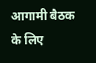आगामी बैठक के लिए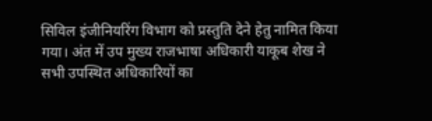सिविल इंजीनियरिंग विभाग को प्रस्तुति देने हेतु नामित किया गया। अंत में उप मुख्य राजभाषा अधिकारी याकूब शेख ने सभी उपस्थित अधिकारियों का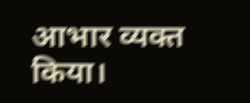आभार व्यक्त किया।